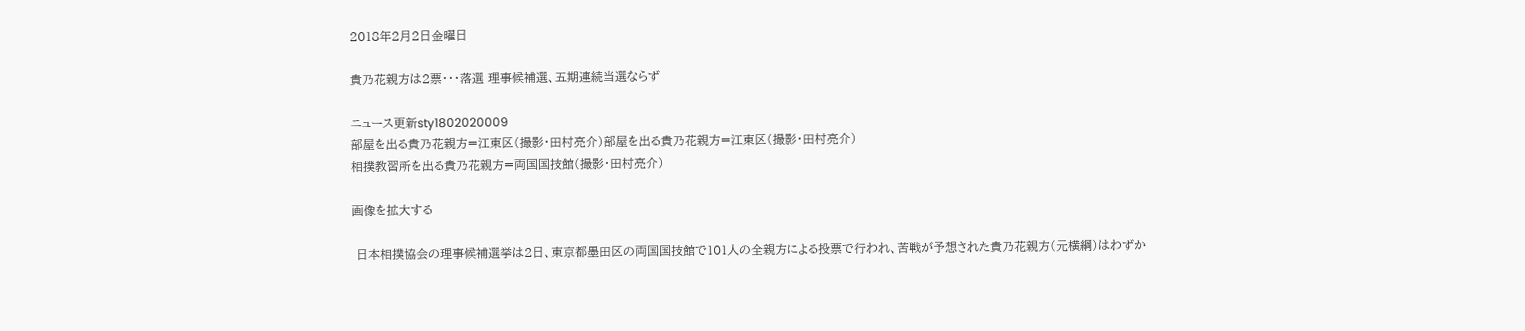2018年2月2日金曜日

貴乃花親方は2票・・・落選 理事候補選、五期連続当選ならず

ニュース更新sty1802020009
部屋を出る貴乃花親方=江東区(撮影・田村亮介)部屋を出る貴乃花親方=江東区(撮影・田村亮介)
相撲教習所を出る貴乃花親方=両国国技館(撮影・田村亮介)

画像を拡大する

 日本相撲協会の理事候補選挙は2日、東京都墨田区の両国国技館で101人の全親方による投票で行われ、苦戦が予想された貴乃花親方(元横綱)はわずか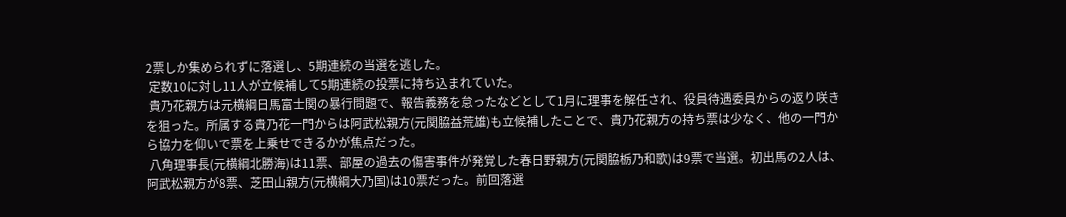2票しか集められずに落選し、5期連続の当選を逃した。
 定数10に対し11人が立候補して5期連続の投票に持ち込まれていた。
 貴乃花親方は元横綱日馬富士関の暴行問題で、報告義務を怠ったなどとして1月に理事を解任され、役員待遇委員からの返り咲きを狙った。所属する貴乃花一門からは阿武松親方(元関脇益荒雄)も立候補したことで、貴乃花親方の持ち票は少なく、他の一門から協力を仰いで票を上乗せできるかが焦点だった。
 八角理事長(元横綱北勝海)は11票、部屋の過去の傷害事件が発覚した春日野親方(元関脇栃乃和歌)は9票で当選。初出馬の2人は、阿武松親方が8票、芝田山親方(元横綱大乃国)は10票だった。前回落選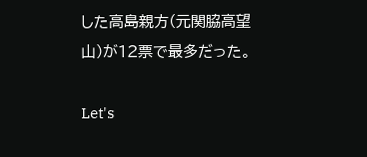した高島親方(元関脇高望山)が12票で最多だった。

Let's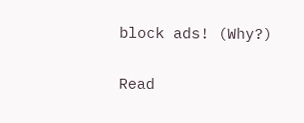block ads! (Why?)

Read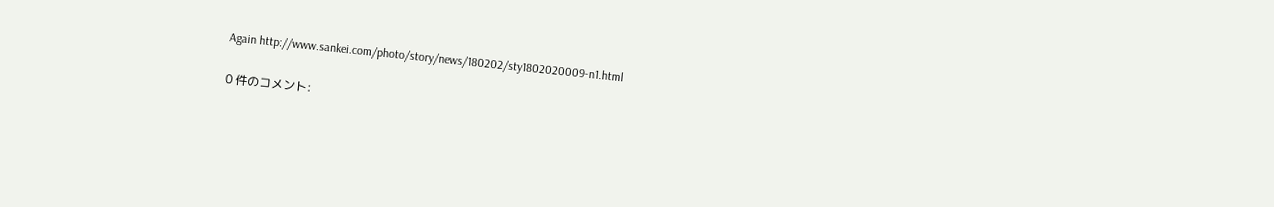Again http://www.sankei.com/photo/story/news/180202/sty1802020009-n1.html

0 件のコメント: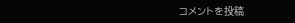コメントを投稿